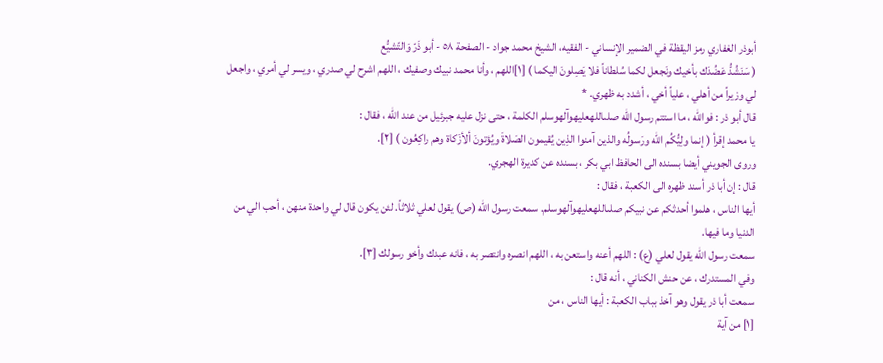أبوذر الغفاري رمز اليقظة في الضمير الإنساني - الفقيه، الشيخ محمد جواد - الصفحة ٥٨ - أبو ذَرّ وَالتّشيُّع
( سَنَشُدُّ عَضُدَك بأخيك ونَجعل لكما سُلطاناً فلا يَصِلونَ اليكما ) [١]اللهم ، وأنا محمد نبيك وصفيك ، اللهم اشرح لي صدري ، ويسر لي أمري ، واجعل لي وزيراً من أهلي ، علياً أخي ، أشدد به ظهري. *
قال أبو ذر : فوالله ، ما استتم رسول الله صلىاللهعليهوآلهوسلم الكلمة ، حتى نزل عليه جبرئيل من عند الله ، فقال :
يا محمد إقرأ ( إنما ولِيُّكُم الله ورَسولُه والذين آمنوا الذِين يُقيمون الصَلاةَ ويُؤتونَ ألأزَكاة وهم راكِعُون ) [٢].
وروى الجويني أيضا بسنده الى الحافظ ابي بكر ، بسنده عن كديرة الهجري.
قال : إن أبا ذر أسند ظهره الى الكعبة ، فقال :
أيها الناس ، هلموا أحدثكم عن نبيكم صلىاللهعليهوآلهوسلم. سمعت رسول الله (ص) يقول لعلي ثلاثاً. لئن يكون قال لي واحدة منهن ، أحب الي من الدنيا وما فيها.
سمعت رسول الله يقول لعلي (ع) : اللهم أعنه واستعن به ، اللهم انصره وانتصر به ، فانه عبدك وأخو رسولك [٣].
وفي المستدرك ، عن حنش الكناني ، أنه قال :
سمعت أبا ذر يقول وهو آخذ بباب الكعبة : أيها الناس ، من
[١] من آية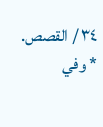٣٤ / القصص.
* وفي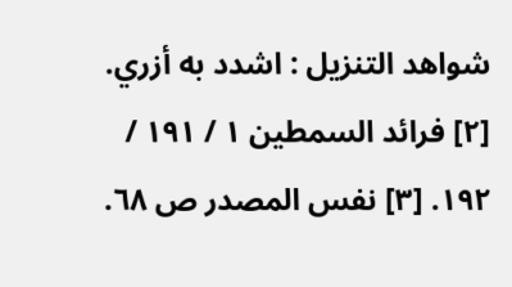شواهد التنزيل : اشدد به أزري.
[٢] فرائد السمطين ١ / ١٩١ / ١٩٢. [٣] نفس المصدر ص ٦٨.